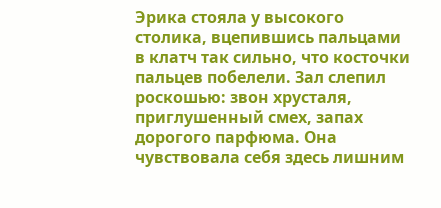Эрика стояла у высокого столика, вцепившись пальцами в клатч так сильно, что косточки пальцев побелели. Зал слепил роскошью: звон хрусталя, приглушенный смех, запах дорогого парфюма. Она чувствовала себя здесь лишним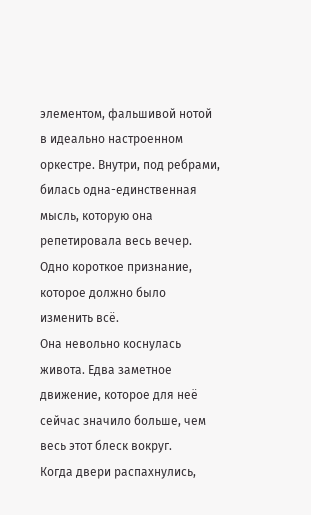элементом, фальшивой нотой в идеально настроенном оркестре. Внутри, под ребрами, билась одна-единственная мысль, которую она репетировала весь вечер. Одно короткое признание, которое должно было изменить всё.
Она невольно коснулась живота. Едва заметное движение, которое для неё сейчас значило больше, чем весь этот блеск вокруг.
Когда двери распахнулись,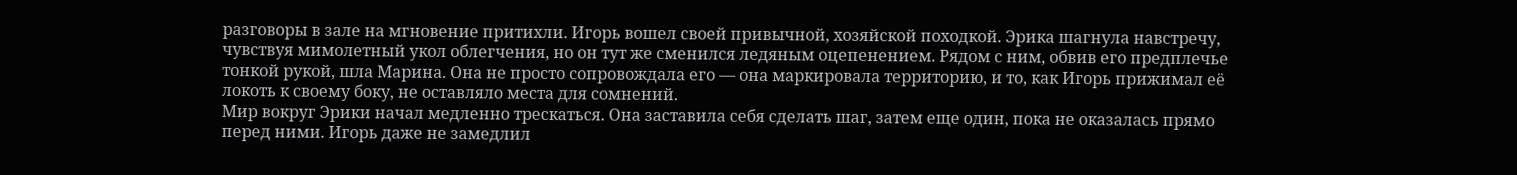разговоры в зале на мгновение притихли. Игорь вошел своей привычной, хозяйской походкой. Эрика шагнула навстречу, чувствуя мимолетный укол облегчения, но он тут же сменился ледяным оцепенением. Рядом с ним, обвив его предплечье тонкой рукой, шла Марина. Она не просто сопровождала его — она маркировала территорию, и то, как Игорь прижимал её локоть к своему боку, не оставляло места для сомнений.
Мир вокруг Эрики начал медленно трескаться. Она заставила себя сделать шаг, затем еще один, пока не оказалась прямо перед ними. Игорь даже не замедлил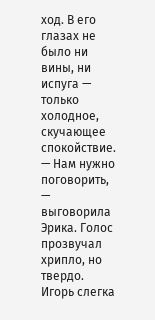ход. В его глазах не было ни вины, ни испуга — только холодное, скучающее спокойствие.
— Нам нужно поговорить, — выговорила Эрика. Голос прозвучал хрипло, но твердо.
Игорь слегка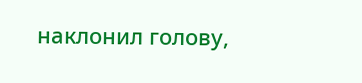наклонил голову,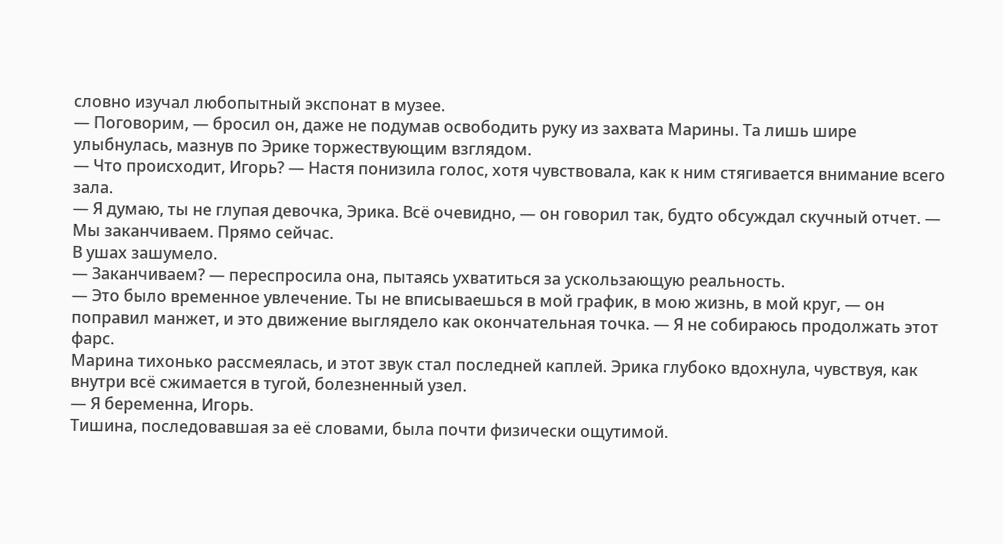словно изучал любопытный экспонат в музее.
— Поговорим, — бросил он, даже не подумав освободить руку из захвата Марины. Та лишь шире улыбнулась, мазнув по Эрике торжествующим взглядом.
— Что происходит, Игорь? — Настя понизила голос, хотя чувствовала, как к ним стягивается внимание всего зала.
— Я думаю, ты не глупая девочка, Эрика. Всё очевидно, — он говорил так, будто обсуждал скучный отчет. — Мы заканчиваем. Прямо сейчас.
В ушах зашумело.
— Заканчиваем? — переспросила она, пытаясь ухватиться за ускользающую реальность.
— Это было временное увлечение. Ты не вписываешься в мой график, в мою жизнь, в мой круг, — он поправил манжет, и это движение выглядело как окончательная точка. — Я не собираюсь продолжать этот фарс.
Марина тихонько рассмеялась, и этот звук стал последней каплей. Эрика глубоко вдохнула, чувствуя, как внутри всё сжимается в тугой, болезненный узел.
— Я беременна, Игорь.
Тишина, последовавшая за её словами, была почти физически ощутимой.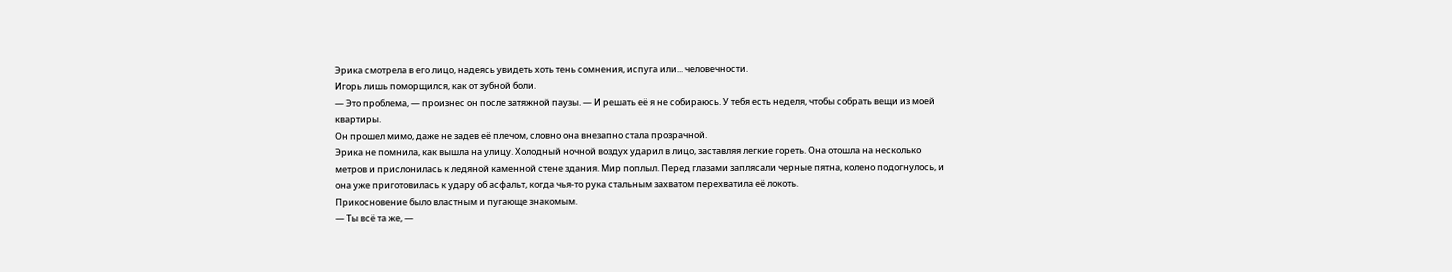Эрика смотрела в его лицо, надеясь увидеть хоть тень сомнения, испуга или... человечности.
Игорь лишь поморщился, как от зубной боли.
— Это проблема, — произнес он после затяжной паузы. — И решать её я не собираюсь. У тебя есть неделя, чтобы собрать вещи из моей квартиры.
Он прошел мимо, даже не задев её плечом, словно она внезапно стала прозрачной.
Эрика не помнила, как вышла на улицу. Холодный ночной воздух ударил в лицо, заставляя легкие гореть. Она отошла на несколько метров и прислонилась к ледяной каменной стене здания. Мир поплыл. Перед глазами заплясали черные пятна, колено подогнулось, и она уже приготовилась к удару об асфальт, когда чья-то рука стальным захватом перехватила её локоть.
Прикосновение было властным и пугающе знакомым.
— Ты всё та же, —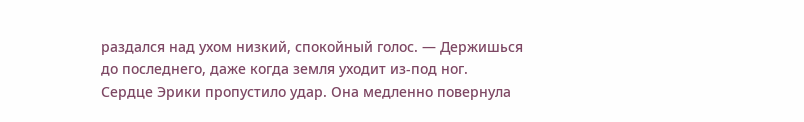раздался над ухом низкий, спокойный голос. — Держишься до последнего, даже когда земля уходит из-под ног.
Сердце Эрики пропустило удар. Она медленно повернула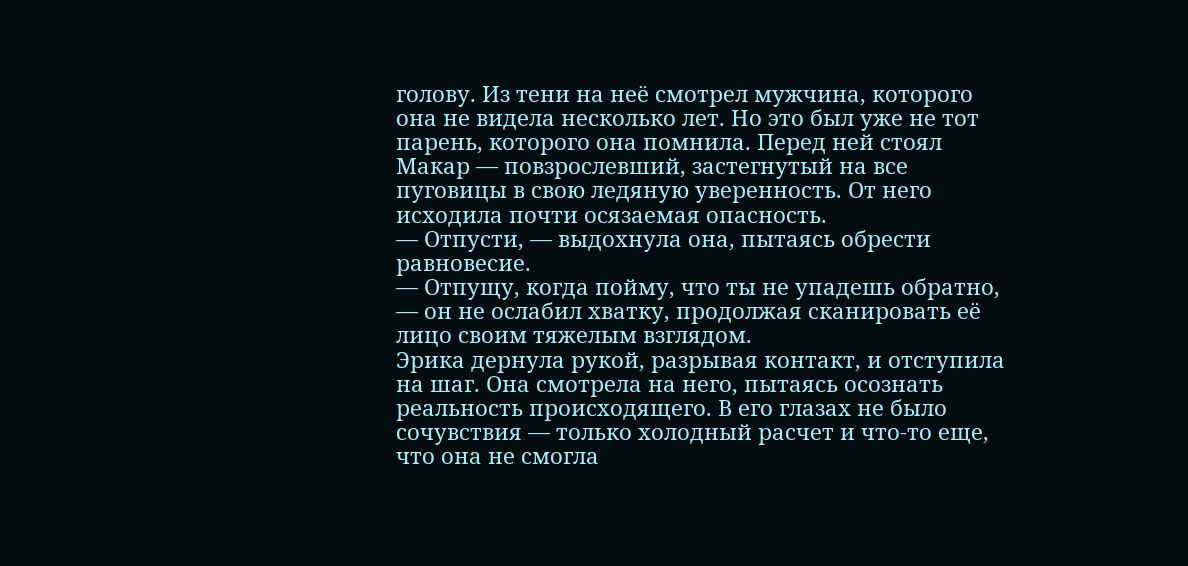голову. Из тени на неё смотрел мужчина, которого она не видела несколько лет. Но это был уже не тот парень, которого она помнила. Перед ней стоял Макар — повзрослевший, застегнутый на все пуговицы в свою ледяную уверенность. От него исходила почти осязаемая опасность.
— Отпусти, — выдохнула она, пытаясь обрести равновесие.
— Отпущу, когда пойму, что ты не упадешь обратно, — он не ослабил хватку, продолжая сканировать её лицо своим тяжелым взглядом.
Эрика дернула рукой, разрывая контакт, и отступила на шаг. Она смотрела на него, пытаясь осознать реальность происходящего. В его глазах не было сочувствия — только холодный расчет и что-то еще, что она не смогла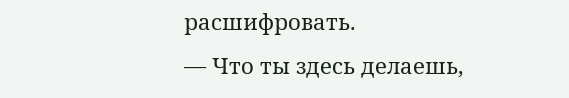расшифровать.
— Что ты здесь делаешь,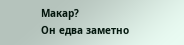Макар?
Он едва заметно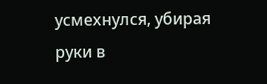усмехнулся, убирая руки в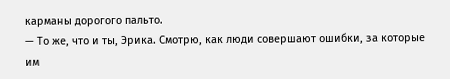карманы дорогого пальто.
— То же, что и ты, Эрика. Смотрю, как люди совершают ошибки, за которые им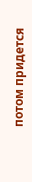потом придется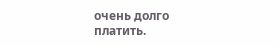очень долго платить.